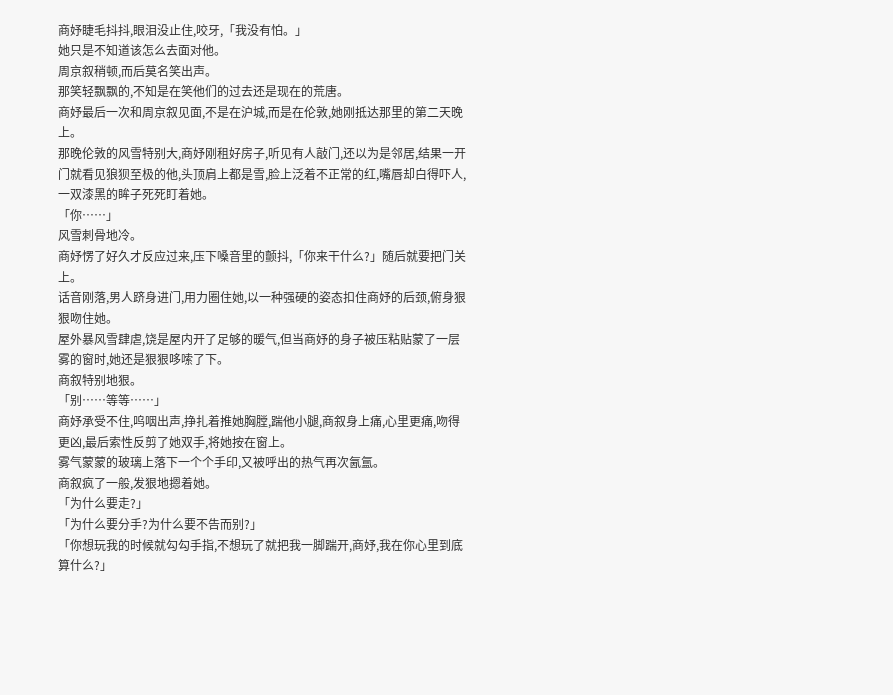商妤睫毛抖抖,眼泪没止住,咬牙,「我没有怕。」
她只是不知道该怎么去面对他。
周京叙稍顿,而后莫名笑出声。
那笑轻飘飘的,不知是在笑他们的过去还是现在的荒唐。
商妤最后一次和周京叙见面,不是在沪城,而是在伦敦,她刚抵达那里的第二天晚上。
那晚伦敦的风雪特别大,商妤刚租好房子,听见有人敲门,还以为是邻居,结果一开门就看见狼狈至极的他,头顶肩上都是雪,脸上泛着不正常的红,嘴唇却白得吓人,一双漆黑的眸子死死盯着她。
「你……」
风雪刺骨地冷。
商妤愣了好久才反应过来,压下嗓音里的颤抖,「你来干什么?」随后就要把门关上。
话音刚落,男人跻身进门,用力圈住她,以一种强硬的姿态扣住商妤的后颈,俯身狠狠吻住她。
屋外暴风雪肆虐,饶是屋内开了足够的暖气,但当商妤的身子被压粘贴蒙了一层雾的窗时,她还是狠狠哆嗦了下。
商叙特别地狠。
「别……等等……」
商妤承受不住,呜咽出声,挣扎着推她胸膛,踹他小腿,商叙身上痛,心里更痛,吻得更凶,最后索性反剪了她双手,将她按在窗上。
雾气蒙蒙的玻璃上落下一个个手印,又被呼出的热气再次氤氲。
商叙疯了一般,发狠地摁着她。
「为什么要走?」
「为什么要分手?为什么要不告而别?」
「你想玩我的时候就勾勾手指,不想玩了就把我一脚踹开,商妤,我在你心里到底算什么?」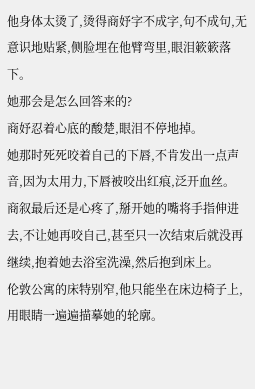他身体太烫了,烫得商妤字不成字,句不成句,无意识地贴紧,侧脸埋在他臂弯里,眼泪簌簌落下。
她那会是怎么回答来的?
商妤忍着心底的酸楚,眼泪不停地掉。
她那时死死咬着自己的下唇,不肯发出一点声音,因为太用力,下唇被咬出红痕,泛开血丝。
商叙最后还是心疼了,掰开她的嘴将手指伸进去,不让她再咬自己,甚至只一次结束后就没再继续,抱着她去浴室洗澡,然后抱到床上。
伦敦公寓的床特别窄,他只能坐在床边椅子上,用眼睛一遍遍描摹她的轮廓。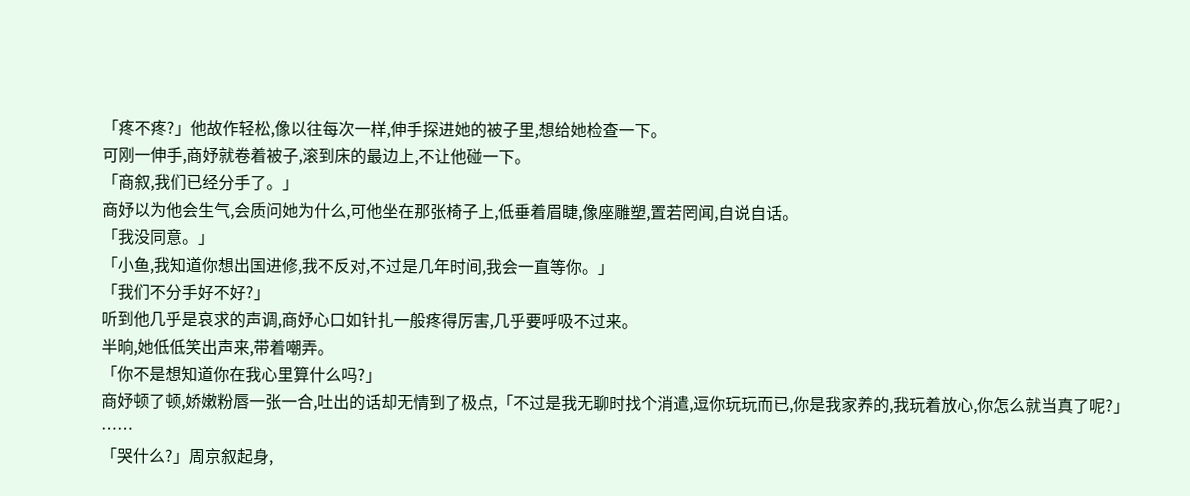「疼不疼?」他故作轻松,像以往每次一样,伸手探进她的被子里,想给她检查一下。
可刚一伸手,商妤就卷着被子,滚到床的最边上,不让他碰一下。
「商叙,我们已经分手了。」
商妤以为他会生气,会质问她为什么,可他坐在那张椅子上,低垂着眉睫,像座雕塑,置若罔闻,自说自话。
「我没同意。」
「小鱼,我知道你想出国进修,我不反对,不过是几年时间,我会一直等你。」
「我们不分手好不好?」
听到他几乎是哀求的声调,商妤心口如针扎一般疼得厉害,几乎要呼吸不过来。
半晌,她低低笑出声来,带着嘲弄。
「你不是想知道你在我心里算什么吗?」
商妤顿了顿,娇嫩粉唇一张一合,吐出的话却无情到了极点,「不过是我无聊时找个消遣,逗你玩玩而已,你是我家养的,我玩着放心,你怎么就当真了呢?」
……
「哭什么?」周京叙起身,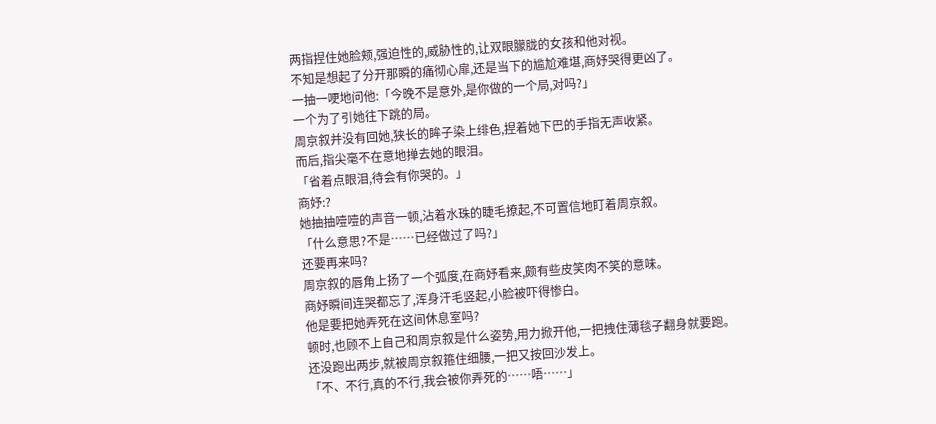两指捏住她脸颊,强迫性的,威胁性的,让双眼朦胧的女孩和他对视。
不知是想起了分开那瞬的痛彻心扉,还是当下的尴尬难堪,商妤哭得更凶了。
一抽一哽地问他:「今晚不是意外,是你做的一个局,对吗?」
一个为了引她往下跳的局。
周京叙并没有回她,狭长的眸子染上绯色,捏着她下巴的手指无声收紧。
而后,指尖毫不在意地掸去她的眼泪。
「省着点眼泪,待会有你哭的。」
商妤:?
她抽抽噎噎的声音一顿,沾着水珠的睫毛撩起,不可置信地盯着周京叙。
「什么意思?不是……已经做过了吗?」
还要再来吗?
周京叙的唇角上扬了一个弧度,在商妤看来,颇有些皮笑肉不笑的意味。
商妤瞬间连哭都忘了,浑身汗毛竖起,小脸被吓得惨白。
他是要把她弄死在这间休息室吗?
顿时,也顾不上自己和周京叙是什么姿势,用力掀开他,一把拽住薄毯子翻身就要跑。
还没跑出两步,就被周京叙箍住细腰,一把又按回沙发上。
「不、不行,真的不行,我会被你弄死的……唔……」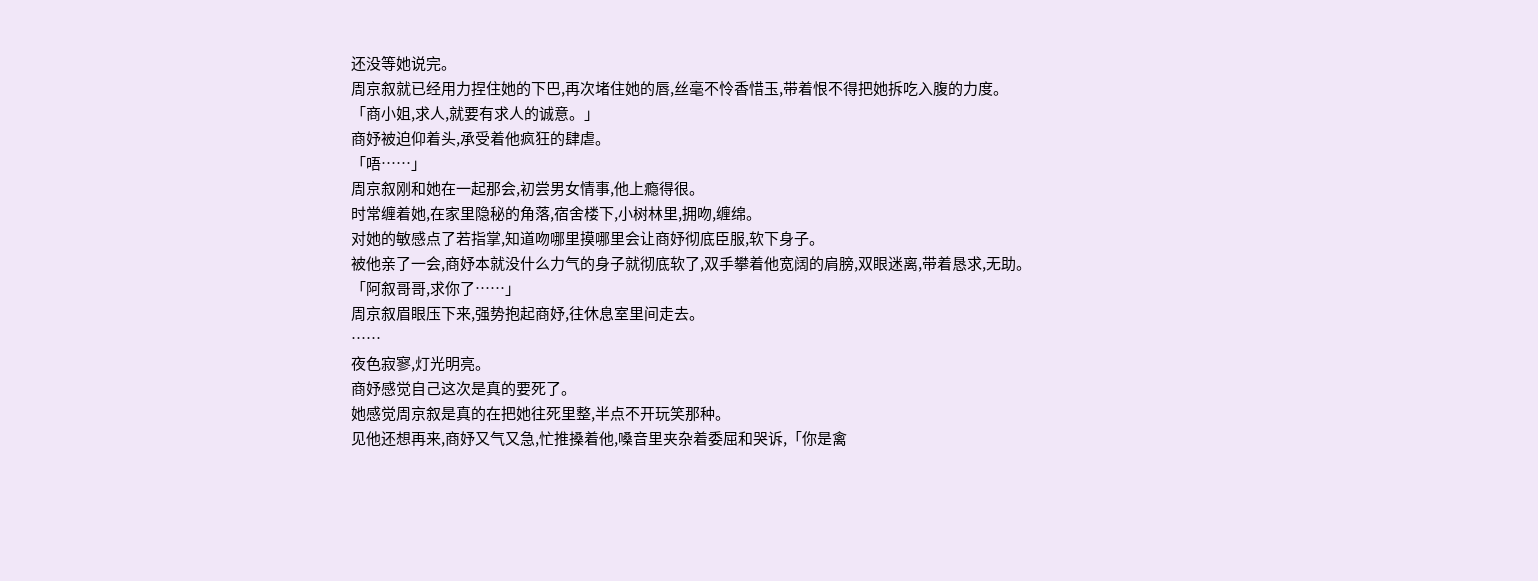还没等她说完。
周京叙就已经用力捏住她的下巴,再次堵住她的唇,丝毫不怜香惜玉,带着恨不得把她拆吃入腹的力度。
「商小姐,求人,就要有求人的诚意。」
商妤被迫仰着头,承受着他疯狂的肆虐。
「唔……」
周京叙刚和她在一起那会,初尝男女情事,他上瘾得很。
时常缠着她,在家里隐秘的角落,宿舍楼下,小树林里,拥吻,缠绵。
对她的敏感点了若指掌,知道吻哪里摸哪里会让商妤彻底臣服,软下身子。
被他亲了一会,商妤本就没什么力气的身子就彻底软了,双手攀着他宽阔的肩膀,双眼迷离,带着恳求,无助。
「阿叙哥哥,求你了……」
周京叙眉眼压下来,强势抱起商妤,往休息室里间走去。
……
夜色寂寥,灯光明亮。
商妤感觉自己这次是真的要死了。
她感觉周京叙是真的在把她往死里整,半点不开玩笑那种。
见他还想再来,商妤又气又急,忙推搡着他,嗓音里夹杂着委屈和哭诉,「你是禽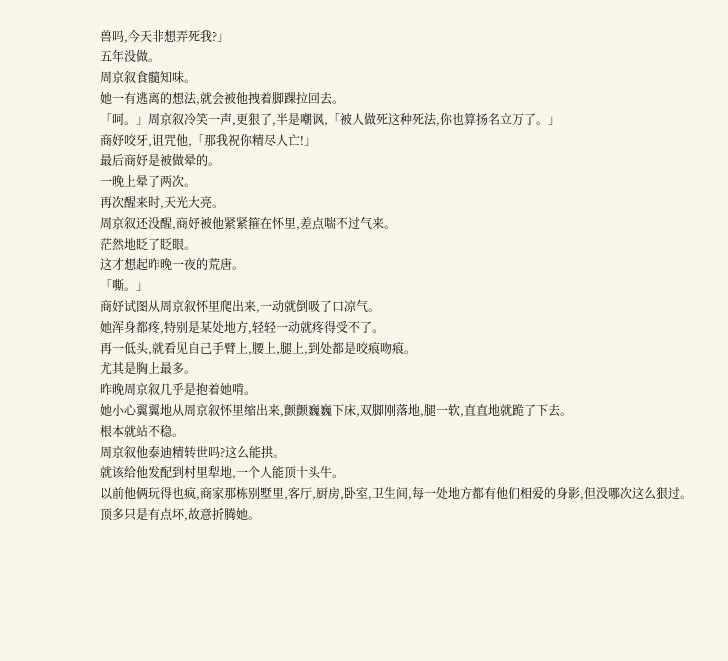兽吗,今天非想弄死我?」
五年没做。
周京叙食髓知味。
她一有逃离的想法,就会被他拽着脚踝拉回去。
「呵。」周京叙冷笑一声,更狠了,半是嘲讽,「被人做死这种死法,你也算扬名立万了。」
商妤咬牙,诅咒他,「那我祝你精尽人亡!」
最后商妤是被做晕的。
一晚上晕了两次。
再次醒来时,天光大亮。
周京叙还没醒,商妤被他紧紧箍在怀里,差点喘不过气来。
茫然地眨了眨眼。
这才想起昨晚一夜的荒唐。
「嘶。」
商妤试图从周京叙怀里爬出来,一动就倒吸了口凉气。
她浑身都疼,特别是某处地方,轻轻一动就疼得受不了。
再一低头,就看见自己手臂上,腰上,腿上,到处都是咬痕吻痕。
尤其是胸上最多。
昨晚周京叙几乎是抱着她啃。
她小心翼翼地从周京叙怀里缩出来,颤颤巍巍下床,双脚刚落地,腿一软,直直地就跪了下去。
根本就站不稳。
周京叙他泰迪精转世吗?这么能拱。
就该给他发配到村里犁地,一个人能顶十头牛。
以前他俩玩得也疯,商家那栋别墅里,客厅,厨房,卧室,卫生间,每一处地方都有他们相爱的身影,但没哪次这么狠过。
顶多只是有点坏,故意折腾她。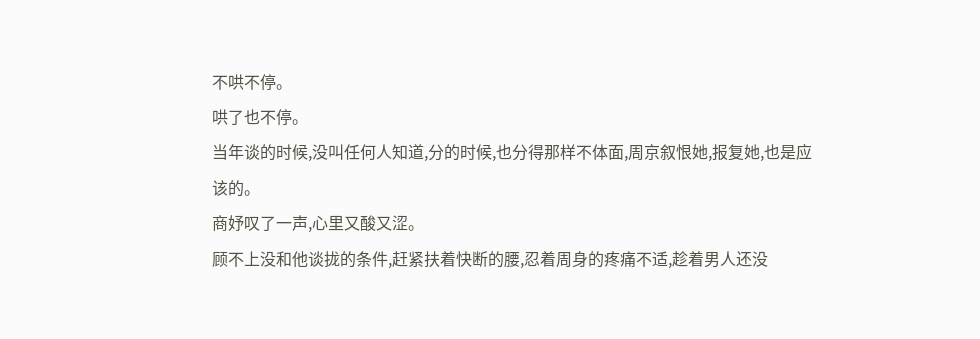不哄不停。
哄了也不停。
当年谈的时候,没叫任何人知道,分的时候,也分得那样不体面,周京叙恨她,报复她,也是应该的。
商妤叹了一声,心里又酸又涩。
顾不上没和他谈拢的条件,赶紧扶着快断的腰,忍着周身的疼痛不适,趁着男人还没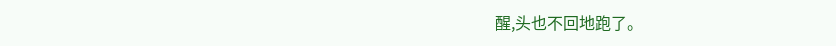醒,头也不回地跑了。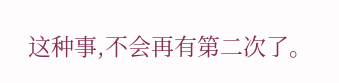这种事,不会再有第二次了。